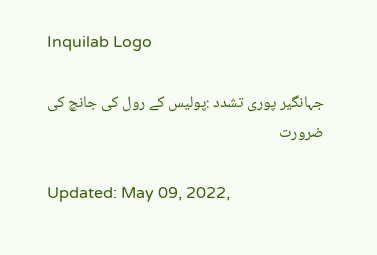Inquilab Logo

جہانگیر پوری تشدد :پولیس کے رول کی جانچ کی ضرورت

Updated: May 09, 2022,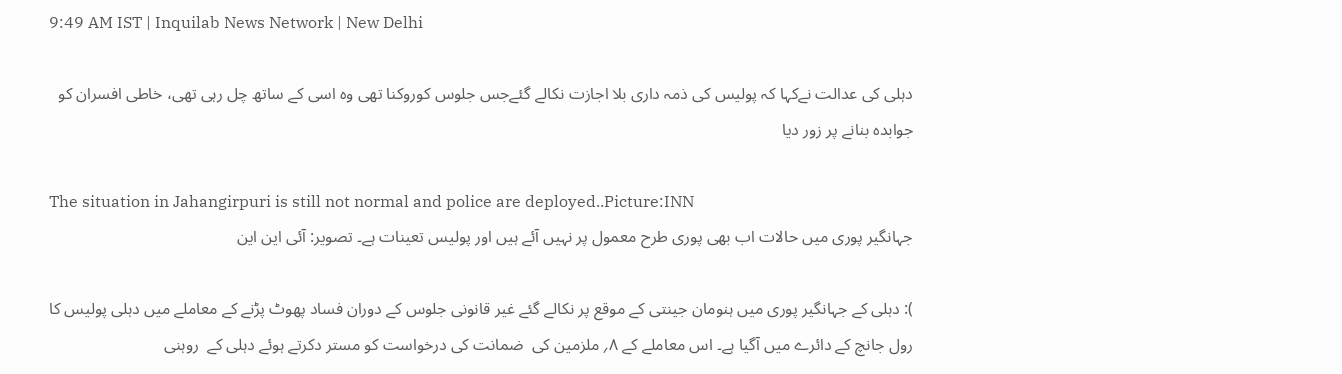9:49 AM IST | Inquilab News Network | New Delhi

دہلی کی عدالت نےکہا کہ پولیس کی ذمہ داری بلا اجازت نکالے گئےجس جلوس کوروکنا تھی وہ اسی کے ساتھ چل رہی تھی، خاطی افسران کو جوابدہ بنانے پر زور دیا

The situation in Jahangirpuri is still not normal and police are deployed..Picture:INN
جہانگیر پوری میں حالات اب بھی پوری طرح معمول پر نہیں آئے ہیں اور پولیس تعینات ہے۔ تصویر: آئی این این

): دہلی کے جہانگیر پوری میں ہنومان جینتی کے موقع پر نکالے گئے غیر قانونی جلوس کے دوران فساد پھوٹ پڑنے کے معاملے میں دہلی پولیس کا رول جانچ کے دائرے میں آگیا ہے۔ اس معاملے کے ۸؍ ملزمین کی  ضمانت کی درخواست کو مستر دکرتے ہوئے دہلی کے  روہنی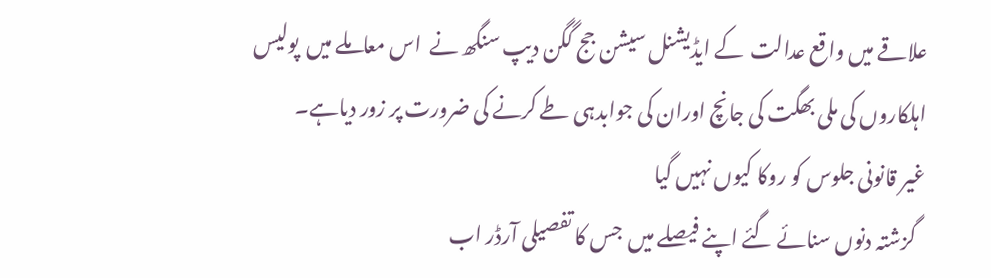علاقے میں واقع عدالت  کے ایڈیشنل سیشن جج گگن دیپ سنگھ نے  اس معاملے میں  پولیس اہلکاروں کی ملی بھگت کی جانچ اوران کی جوابدہی طے کرنے کی ضرورت پر زور دیاہے۔
غیر قانونی جلوس کو روکا کیوں نہیں گیا
  گزشتہ دنوں سنائے گئے اپنے فیصلے میں  جس کا تفصیلی آرڈر اب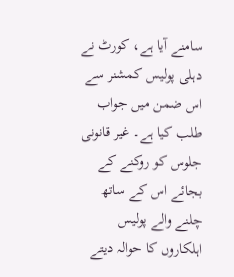سامنے آیا ہے، کورٹ نے   دہلی پولیس کمشنر سے اس ضمن میں جواب طلب کیا ہے۔ غیر قانونی جلوس کو روکنے کے بجائے اس کے ساتھ چلنے والے پولیس اہلکاروں کا حوالہ دیتے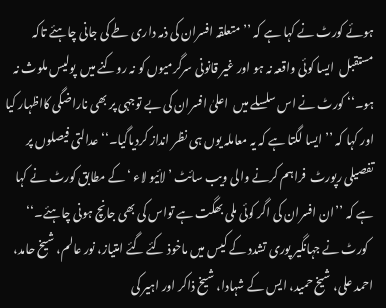ہوئے کورٹ نے کہا ہے کہ ’’متعلقہ افسران کی ذمہ داری طے کی جانی چاہئے تاکہ مستقبل  ایسا کوئی واقعہ نہ ہو اور غیر قانونی سرگرمیوں کو نہ روکنے میں  پولیس ملوث نہ ہو۔‘‘ کورٹ نے اس سلسلے میں  اعلیٰ افسران کی بے توجہی پر بھی ناراضگی کااظہار کیا اور کہا کہ ’’ ایسا لگتا ہے کہ یہ معاملہ یوں ہی نظر انداز کردیاگیا۔‘‘ عدالتی فیصلوں پر تفصیلی رپورٹ  فراہم کرنے والی ویب سائٹ ’لائیو لاء ‘کے مطابق کورٹ نے کہا ہے کہ ’’ان افسران کی اگر کوئی ملی بھگت ہے تواس کی بھی جانچ ہونی چاہئے۔‘‘
  کورٹ نے جہانگیر پوری تشدد کے کیس میں ماخوذ کئے گئے امتیاز، نور عالم، شیخ حامد، احمد علی، شیخ حمید، ایس کے شہادا، شیخ ذاکر اور اہیر کی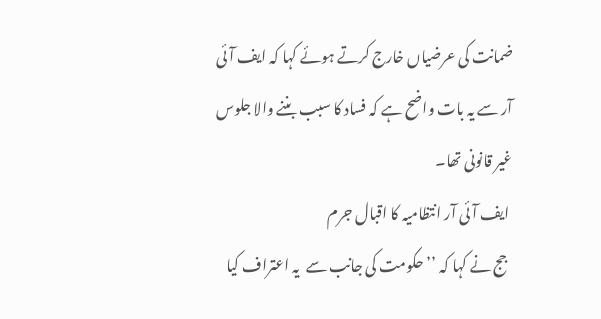ضمانت کی عرضیاں خارج کرتے ہوئے کہا کہ ایف آئی آر سے یہ بات واضح ہے کہ فساد کا سبب بننے والا جلوس غیر قانونی تھا۔
 ایف آئی آر انتظامیہ کا اقبال جرم
  جج نے کہا کہ ’’حکومت کی جانب سے  یہ اعتراف کیا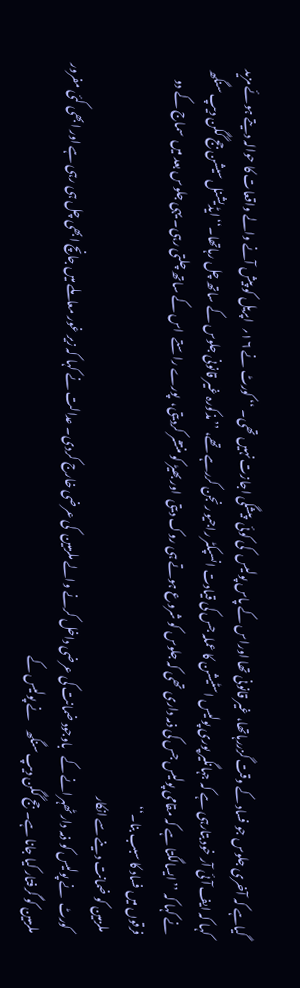گیاہے کہ آخری جلوس جو فساد کے وقت گزررہاتھا، غیر قانونی تھا اوراس کے پاس پولیس  کی کوئی  پیشگی اجازت نہیں تھی۔ ‘‘ کورٹ نے ۱۶؍  اپریل کو پیش آنے والے واقعات کا حوالہ دیتے ہوئے مزید کہا کہ ایف آئی آر خود بتارہی ہے کہ جہانگیر پوری پولیس اسٹیشن کا عملہ جس کی قیادت انسپکٹر راجیو رنجن کررہے تھے، ’’مذکورہ غیر قانونی جلوس کے ساتھ چل رہاتھا۔‘‘ایڈیشنل سیشن جج گگن دیپ سنگھ   نے کہا کہ ’’ایسالگتا ہے کہ مقامی پولیس جس کی ذمہ داری تھی کہ جلوس کو شروع ہوتے ہی روک دیتی  اور بھیڑ کو منتشر کردیتی،  پورے راستے  اس کے ساتھ چلتی رہی۔ یہی جلوس بعد میں  سماج کے دو فرقوں میں فساد کا سبب بنا۔‘‘
 ملزمین کو ضمانت دینے سے انکار
  کورٹ  نے پولیس کو ذمہ دار ٹھہرانے کے   باوجود ضمانت کی عرضی داخل کرنے والے ملزمین  کی عرضی خارج کردی۔ عدالت نے کہا کہ زیر غور معاملے میں جانچ ابھی چل ہی رہی ہے اور ابھی کئی مفرور ملزمین کو گرفتار کیا جانا ہے۔ جج گگن دیپ سنگھ    نے پولیس کے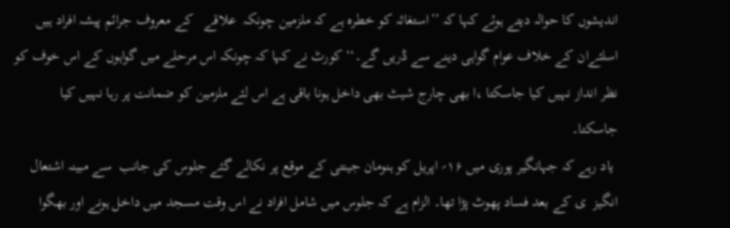اندیشوں کا حوالہ دیتے ہوئے کہا کہ ’’استغاثہ کو خطرہ ہے کہ ملزمین چونکہ  علاقے   کے معروف جرائم پیشہ افراد ہیں  اسلئےان کے خلاف عوام گواہی دینے سے ڈریں گے۔‘‘ کورٹ نے کہا کہ چونکہ اس مرحلے میں گواہوں کے اس خوف کو نظر انداز نہیں کیا جاسکتا ،ا بھی چارج شیٹ بھی داخل ہونا باقی ہے اس لئے ملزمین کو ضمانت پر رہا نہیں کیا جاسکتا۔
 یاد رہے کہ جہانگیر پوری میں ۱۶؍ اپریل کو ہنومان جینتی کے موقع پر نکالے گئے جلوس کی جانب  سے مبینہ اشتعال انگیز  ی کے بعد فساد پھوٹ پڑا تھا۔ الزام ہے کہ جلوس میں شامل افراد نے اس وقت مسجد میں داخل ہونے اور بھگوا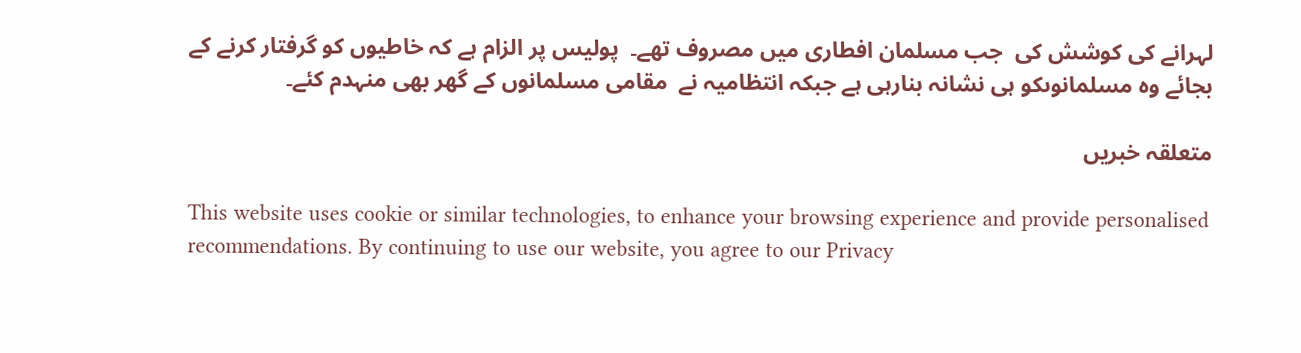لہرانے کی کوشش کی  جب مسلمان افطاری میں مصروف تھے۔  پولیس پر الزام ہے کہ خاطیوں کو گرفتار کرنے کے بجائے وہ مسلمانوںکو ہی نشانہ بنارہی ہے جبکہ انتظامیہ نے  مقامی مسلمانوں کے گھر بھی منہدم کئے۔

متعلقہ خبریں

This website uses cookie or similar technologies, to enhance your browsing experience and provide personalised recommendations. By continuing to use our website, you agree to our Privacy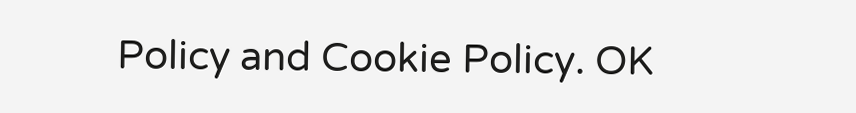Policy and Cookie Policy. OK